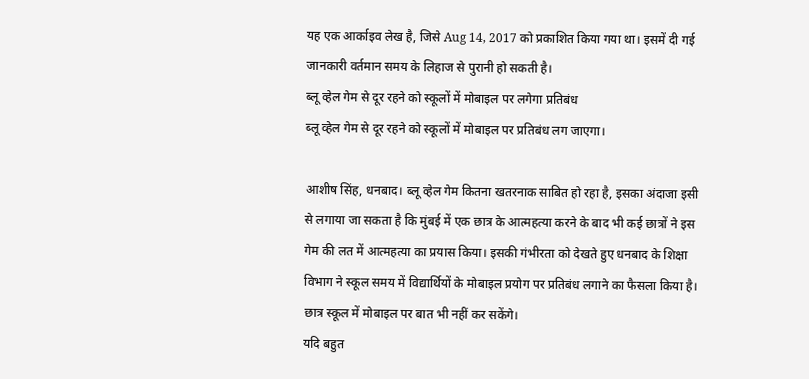यह एक आर्काइव लेख है, जिसे Aug 14, 2017 को प्रकाशित किया गया था। इसमें दी गई जानकारी वर्तमान समय के लिहाज से पुरानी हो सकती है।
ब्लू व्हेल गेम से दूर रहने को स्कूलों में मोबाइल पर लगेगा प्रतिबंध
ब्लू व्हेल गेम से दूर रहने को स्कूलों में मोबाइल पर प्रतिबंध लग जाएगा।

आशीष सिंह, धनबाद। ब्लू व्हेल गेम कितना खतरनाक साबित हो रहा है, इसका अंदाजा इसी से लगाया जा सकता है कि मुंबई में एक छात्र के आत्महत्या करने के बाद भी कई छात्रों ने इस गेम की लत में आत्महत्या का प्रयास किया। इसकी गंभीरता को देखते हुए धनबाद के शिक्षा विभाग ने स्कूल समय में विद्यार्थियों के मोबाइल प्रयोग पर प्रतिबंध लगाने का फैसला किया है। छात्र स्कूल में मोबाइल पर बात भी नहीं कर सकेंगे।
यदि बहुत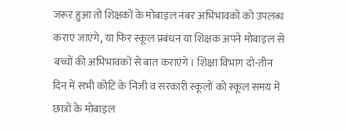जरूर हुआ तो शिक्षकों के मोबाइल नंबर अभिभावकों को उपलब्ध कराए जाएंगे, या फिर स्कूल प्रबंधन या शिक्षक अपने मोबाइल से बच्चों की अभिभावकों से बात कराएंगे। शिक्षा विभाग दो-तीन दिन में सभी कोटि के निजी व सरकारी स्कूलों को स्कूल समय में छात्रों के मोबाइल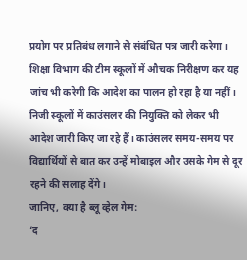प्रयोग पर प्रतिबंध लगाने से संबंधित पत्र जारी करेगा।
शिक्षा विभाग की टीम स्कूलों में औचक निरीक्षण कर यह जांच भी करेगी कि आदेश का पालन हो रहा है या नहीं। निजी स्कूलों में काउंसलर की नियुक्ति को लेकर भी आदेश जारी किए जा रहे हैं। काउंसलर समय-समय पर विद्यार्थियों से बात कर उन्हें मोबाइल और उसके गेम से दूर रहने की सलाह देंगे।
जानिए, क्या है ब्लू व्हेल गेम:
‘द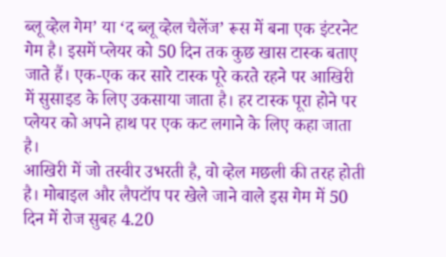ब्लू व्हेल गेम’ या ‘द ब्लू व्हेल चैलेंज’ रूस में बना एक इंटरनेट गेम है। इसमें प्लेयर को 50 दिन तक कुछ खास टास्क बताए जाते हैं। एक-एक कर सारे टास्क पूरे करते रहने पर आखिरी में सुसाइड के लिए उकसाया जाता है। हर टास्क पूरा होने पर प्लेयर को अपने हाथ पर एक कट लगाने के लिए कहा जाता है।
आखिरी में जो तस्वीर उभरती है, वो व्हेल मछली की तरह होती है। मोबाइल और लैपटॉप पर खेले जाने वाले इस गेम में 50 दिन में रोज सुबह 4.20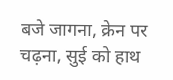बजे जागना, क्रेन पर चढ़ना, सुई को हाथ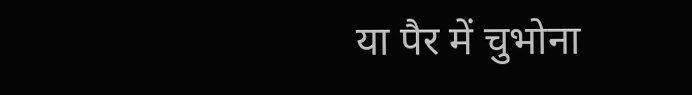या पैर में चुभोना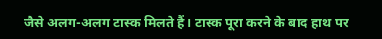जैसे अलग-अलग टास्क मिलते हैं। टास्क पूरा करने के बाद हाथ पर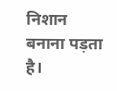निशान बनाना पड़ता है।